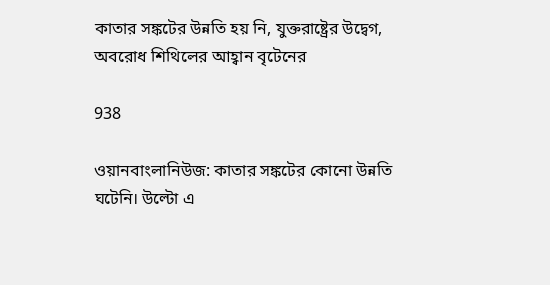কাতার সঙ্কটের উন্নতি হয় নি, যুক্তরাষ্ট্রের উদ্বেগ, অবরোধ শিথিলের আহ্বান বৃটেনের

938

ওয়ানবাংলানিউজ: কাতার সঙ্কটের কোনো উন্নতি ঘটেনি। উল্টো এ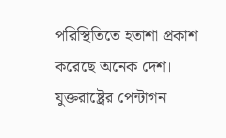পরিস্থিতিতে হতাশা প্রকাশ করেছে অনেক দেশ। যুক্তরাষ্ট্রের পেন্টাগন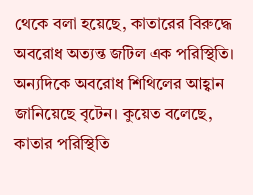থেকে বলা হয়েছে, কাতারের বিরুদ্ধে অবরোধ অত্যন্ত জটিল এক পরিস্থিতি। অন্যদিকে অবরোধ শিথিলের আহ্বান জানিয়েছে বৃটেন। কুয়েত বলেছে, কাতার পরিস্থিতি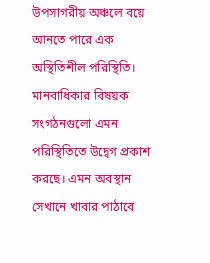উপসাগরীয় অঞ্চলে বয়ে আনতে পারে এক অস্থিতিশীল পরিস্থিতি। মানবাধিকার বিষয়ক সংগঠনগুলো এমন পরিস্থিতিতে উদ্বেগ প্রকাশ করছে। এমন অবস্থান সেখানে খাবার পাঠাবে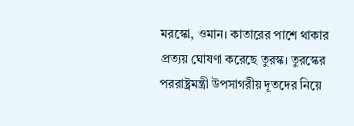মরস্কো, ওমান। কাতারের পাশে থাকার প্রত্যয় ঘোষণা করেছে তুরস্ক। তুরস্কের পররাষ্ট্রমন্ত্রী উপসাগরীয় দূতদের নিয়ে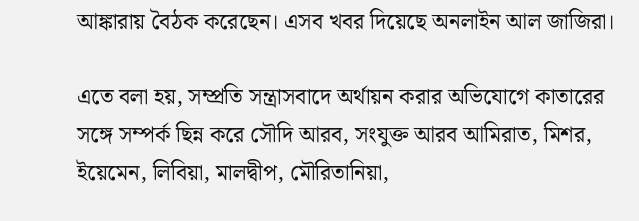আঙ্কারায় বৈঠক করেছেন। এসব খবর দিয়েছে অনলাইন আল জাজিরা।

এতে বলা হয়, সম্প্রতি সন্ত্রাসবাদে অর্থায়ন করার অভিযোগে কাতারের সঙ্গে সম্পর্ক ছিন্ন করে সৌদি আরব, সংযুক্ত আরব আমিরাত, মিশর, ইয়েমেন, লিবিয়া, মালদ্বীপ, মৌরিতানিয়া,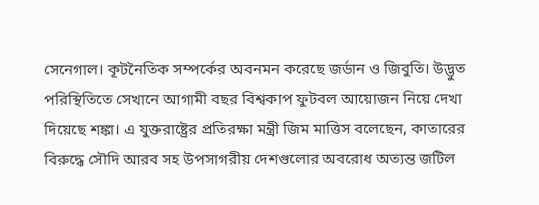সেনেগাল। কূটনৈতিক সম্পর্কের অবনমন করেছে জর্ডান ও জিবুতি। উদ্ভুত পরিস্থিতিতে সেখানে আগামী বছর বিশ্বকাপ ফুটবল আয়োজন নিয়ে দেখা দিয়েছে শঙ্কা। এ যুক্তরাষ্ট্রের প্রতিরক্ষা মন্ত্রী জিম মাত্তিস বলেছেন, কাতারের বিরুদ্ধে সৌদি আরব সহ উপসাগরীয় দেশগুলোর অবরোধ অত্যন্ত জটিল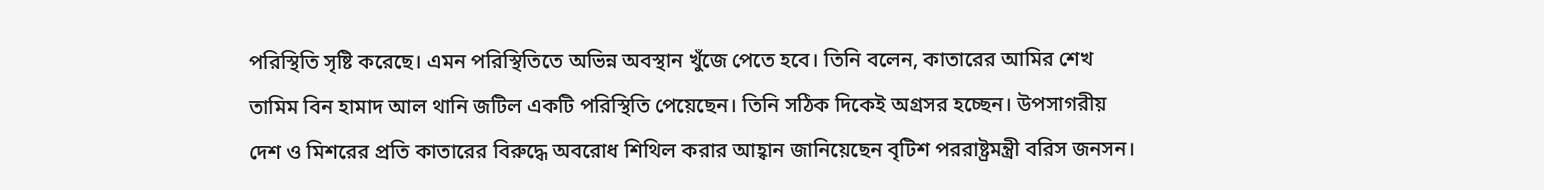পরিস্থিতি সৃষ্টি করেছে। এমন পরিস্থিতিতে অভিন্ন অবস্থান খুঁজে পেতে হবে। তিনি বলেন, কাতারের আমির শেখ তামিম বিন হামাদ আল থানি জটিল একটি পরিস্থিতি পেয়েছেন। তিনি সঠিক দিকেই অগ্রসর হচ্ছেন। উপসাগরীয় দেশ ও মিশরের প্রতি কাতারের বিরুদ্ধে অবরোধ শিথিল করার আহ্বান জানিয়েছেন বৃটিশ পররাষ্ট্রমন্ত্রী বরিস জনসন।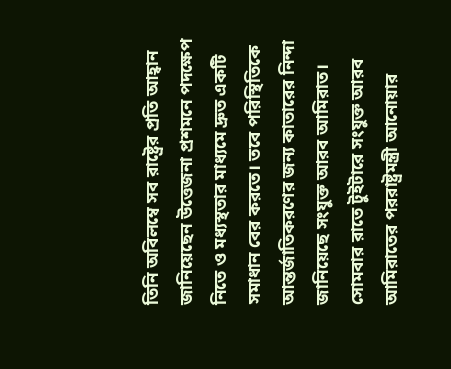তিনি অবিলম্বে সব রাষ্ট্রের প্রতি আহ্বান জানিয়েছেন উত্তেজনা প্রশমনে পদক্ষেপ নিতে ও মধ্যস্থতার মাধ্যমে দ্রুত একটি সমাধান বের করতে। তবে পরিস্থিতিকে আন্তর্জাতিকরণের জন্য কাতারের নিন্দা জানিয়েছে সংযুক্ত আরব আমিরাত। সোমবার রাতে টুইটারে সংযুক্ত আরব আমিরাতের পররাষ্ট্রমন্ত্রী আনোয়ার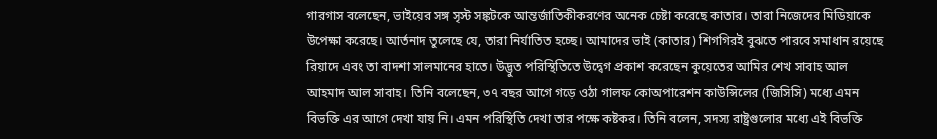গারগাস বলেছেন, ভাইয়ের সঙ্গ সৃস্ট সঙ্কটকে আন্তর্জাতিকীকরণের অনেক চেষ্টা করেছে কাতার। তারা নিজেদের মিডিয়াকে উপেক্ষা করেছে। আর্তনাদ তুলেছে যে, তারা নির্যাতিত হচ্ছে। আমাদের ভাই (কাতার) শিগগিরই বুঝতে পারবে সমাধান রয়েছে রিয়াদে এবং তা বাদশা সালমানের হাতে। উদ্ভুত পরিস্থিতিতে উদ্বেগ প্রকাশ করেছেন কুয়েতের আমির শেখ সাবাহ আল আহমাদ আল সাবাহ। তিনি বলেছেন, ৩৭ বছর আগে গড়ে ওঠা গালফ কোঅপারেশন কাউন্সিলের (জিসিসি) মধ্যে এমন বিভক্তি এর আগে দেখা যায় নি। এমন পরিস্থিতি দেখা তার পক্ষে কষ্টকর। তিনি বলেন, সদস্য রাষ্ট্রগুলোর মধ্যে এই বিভক্তি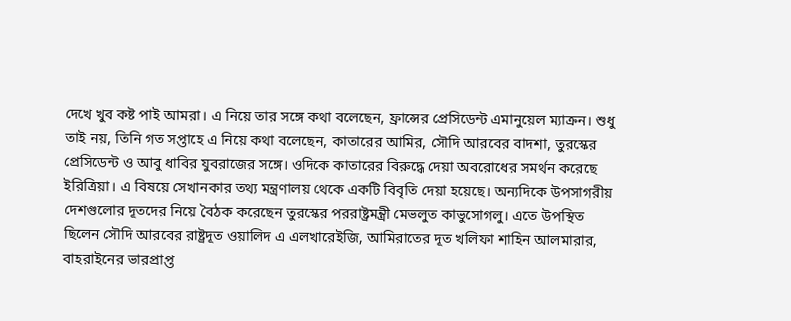দেখে খুব কষ্ট পাই আমরা। এ নিয়ে তার সঙ্গে কথা বলেছেন, ফ্রান্সের প্রেসিডেন্ট এমানুয়েল ম্যাক্রন। শুধু তাই নয়, তিনি গত সপ্তাহে এ নিয়ে কথা বলেছেন, কাতারের আমির, সৌদি আরবের বাদশা, তুরস্কের প্রেসিডেন্ট ও আবু ধাবির যুবরাজের সঙ্গে। ওদিকে কাতারের বিরুদ্ধে দেয়া অবরোধের সমর্থন করেছে ইরিত্রিয়া। এ বিষয়ে সেখানকার তথ্য মন্ত্রণালয় থেকে একটি বিবৃতি দেয়া হয়েছে। অন্যদিকে উপসাগরীয় দেশগুলোর দূতদের নিয়ে বৈঠক করেছেন তুরস্কের পররাষ্ট্রমন্ত্রী মেভলুত কাভুসোগলু। এতে উপস্থিত ছিলেন সৌদি আরবের রাষ্ট্রদূত ওয়ালিদ এ এলখারেইজি, আমিরাতের দূত খলিফা শাহিন আলমারার, বাহরাইনের ভারপ্রাপ্ত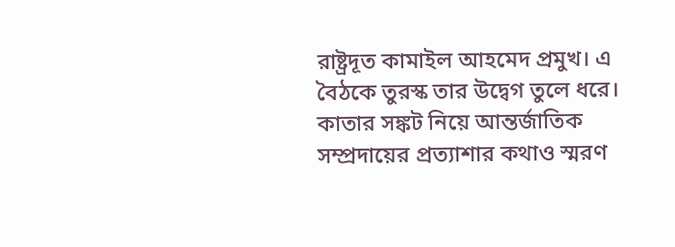রাষ্ট্রদূত কামাইল আহমেদ প্রমুখ। এ বৈঠকে তুরস্ক তার উদ্বেগ তুলে ধরে। কাতার সঙ্কট নিয়ে আন্তর্জাতিক সম্প্রদায়ের প্রত্যাশার কথাও স্মরণ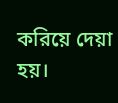করিয়ে দেয়া হয়।